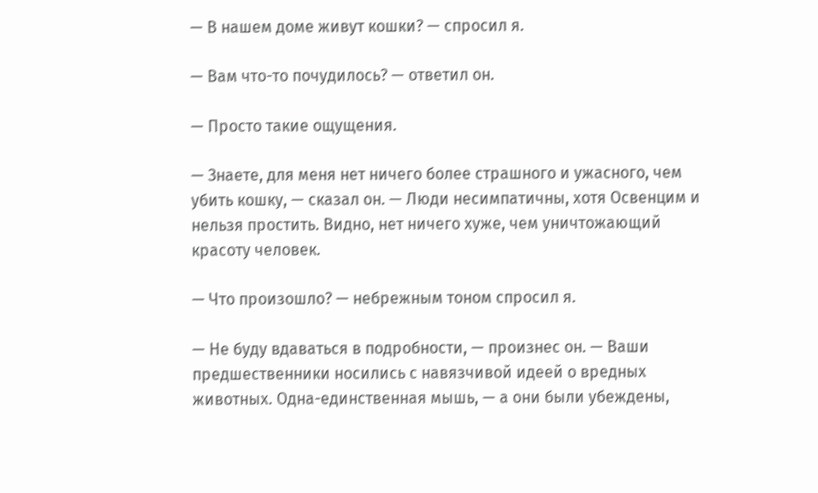— В нашем доме живут кошки? — спросил я.

— Вам что-то почудилось? — ответил он.

— Просто такие ощущения.

— Знаете, для меня нет ничего более страшного и ужасного, чем убить кошку, — сказал он. — Люди несимпатичны, хотя Освенцим и нельзя простить. Видно, нет ничего хуже, чем уничтожающий красоту человек.

— Что произошло? — небрежным тоном спросил я.

— Не буду вдаваться в подробности, — произнес он. — Ваши предшественники носились с навязчивой идеей о вредных животных. Одна-единственная мышь, — а они были убеждены,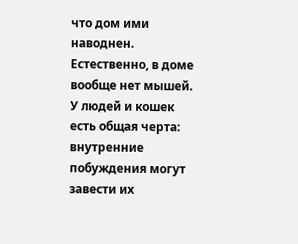что дом ими наводнен. Естественно, в доме вообще нет мышей. У людей и кошек есть общая черта: внутренние побуждения могут завести их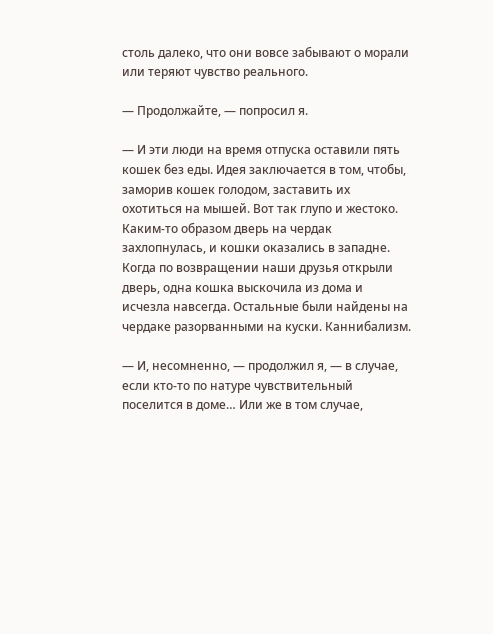столь далеко, что они вовсе забывают о морали или теряют чувство реального.

— Продолжайте, — попросил я.

— И эти люди на время отпуска оставили пять кошек без еды. Идея заключается в том, чтобы, заморив кошек голодом, заставить их охотиться на мышей. Вот так глупо и жестоко. Каким-то образом дверь на чердак захлопнулась, и кошки оказались в западне. Когда по возвращении наши друзья открыли дверь, одна кошка выскочила из дома и исчезла навсегда. Остальные были найдены на чердаке разорванными на куски. Каннибализм.

— И, несомненно, — продолжил я, — в случае, если кто-то по натуре чувствительный поселится в доме… Или же в том случае,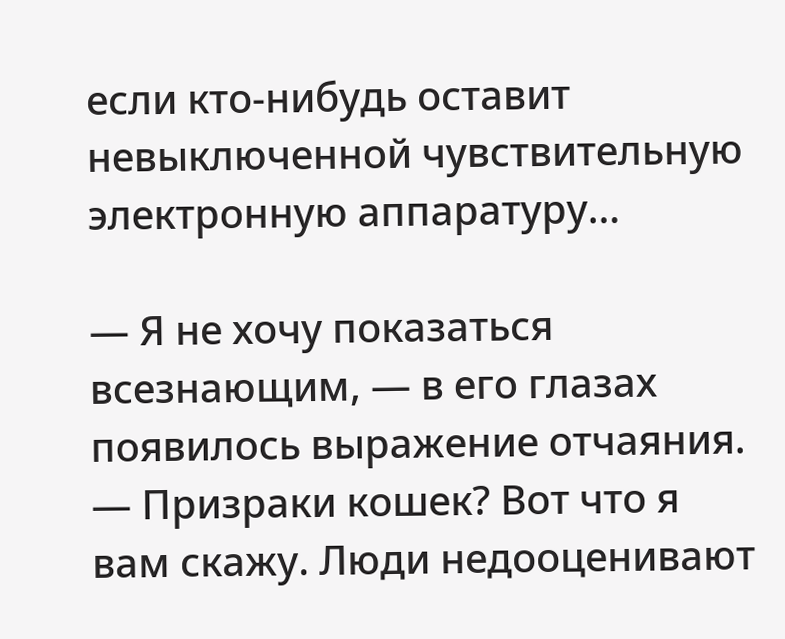если кто-нибудь оставит невыключенной чувствительную электронную аппаратуру…

— Я не хочу показаться всезнающим, — в его глазах появилось выражение отчаяния. — Призраки кошек? Вот что я вам скажу. Люди недооценивают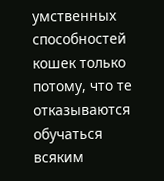умственных способностей кошек только потому, что те отказываются обучаться всяким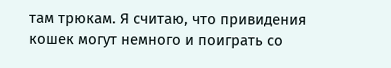там трюкам. Я считаю, что привидения кошек могут немного и поиграть со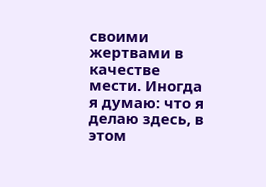своими жертвами в качестве мести. Иногда я думаю: что я делаю здесь, в этом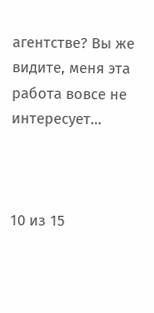агентстве? Вы же видите, меня эта работа вовсе не интересует…



10 из 15